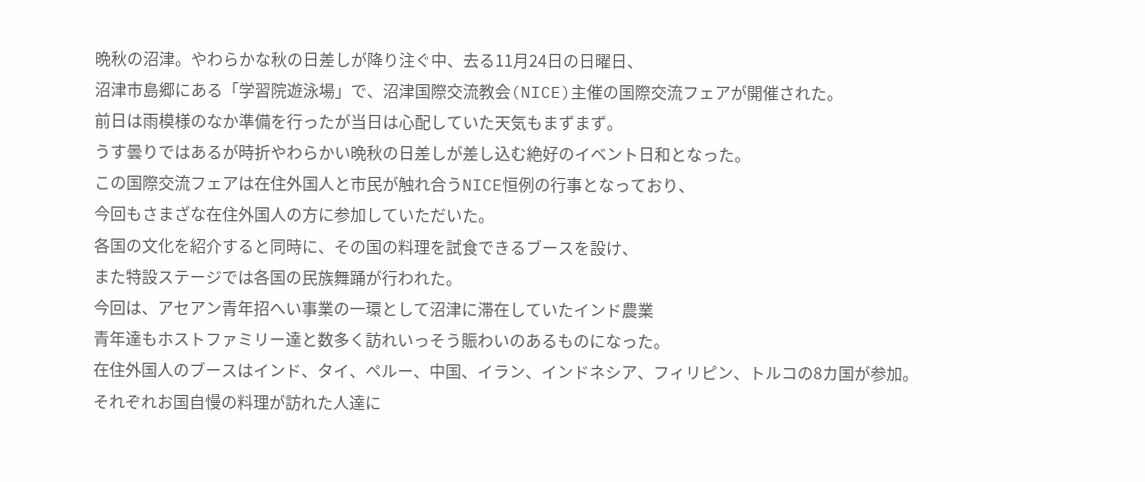晩秋の沼津。やわらかな秋の日差しが降り注ぐ中、去る11月24日の日曜日、
沼津市島郷にある「学習院遊泳場」で、沼津国際交流教会(NICE)主催の国際交流フェアが開催された。
前日は雨模様のなか準備を行ったが当日は心配していた天気もまずまず。
うす曇りではあるが時折やわらかい晩秋の日差しが差し込む絶好のイベント日和となった。
この国際交流フェアは在住外国人と市民が触れ合うNICE恒例の行事となっており、
今回もさまざな在住外国人の方に参加していただいた。
各国の文化を紹介すると同時に、その国の料理を試食できるブースを設け、
また特設ステージでは各国の民族舞踊が行われた。
今回は、アセアン青年招へい事業の一環として沼津に滞在していたインド農業
青年達もホストファミリー達と数多く訪れいっそう賑わいのあるものになった。
在住外国人のブースはインド、タイ、ペルー、中国、イラン、インドネシア、フィリピン、トルコの8カ国が参加。
それぞれお国自慢の料理が訪れた人達に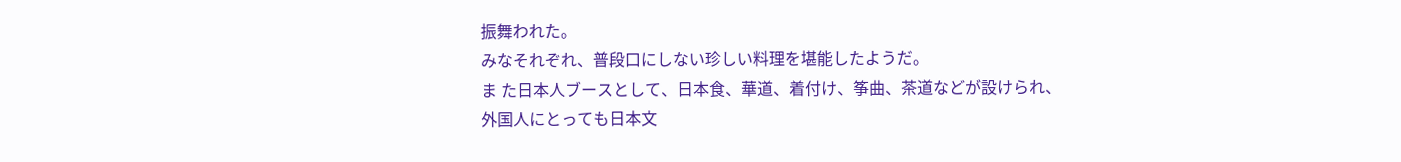振舞われた。
みなそれぞれ、普段口にしない珍しい料理を堪能したようだ。
ま た日本人ブースとして、日本食、華道、着付け、筝曲、茶道などが設けられ、
外国人にとっても日本文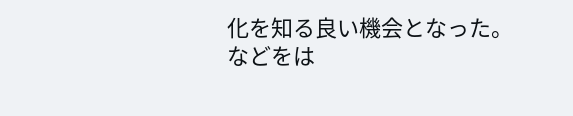化を知る良い機会となった。
などをは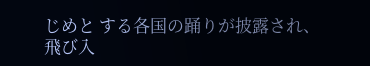じめと する各国の踊りが披露され、
飛び入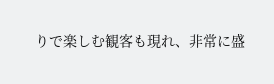りで楽しむ観客も現れ、非常に盛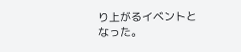り上がるイベントとなった。